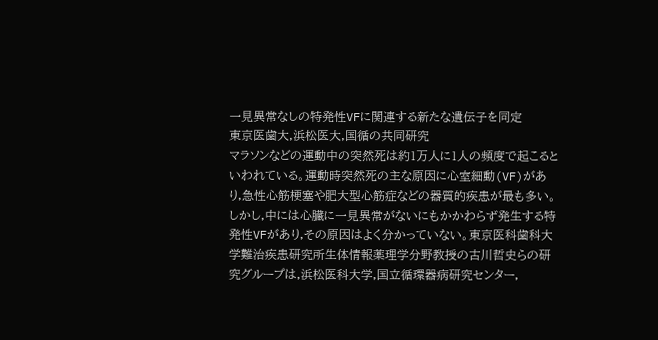一見異常なしの特発性VFに関連する新たな遺伝子を同定
東京医歯大,浜松医大,国循の共同研究
マラソンなどの運動中の突然死は約1万人に1人の頻度で起こるといわれている。運動時突然死の主な原因に心室細動(VF)があり,急性心筋梗塞や肥大型心筋症などの器質的疾患が最も多い。しかし,中には心臓に一見異常がないにもかかわらず発生する特発性VFがあり,その原因はよく分かっていない。東京医科歯科大学難治疾患研究所生体情報薬理学分野教授の古川哲史らの研究グループは,浜松医科大学,国立循環器病研究センター,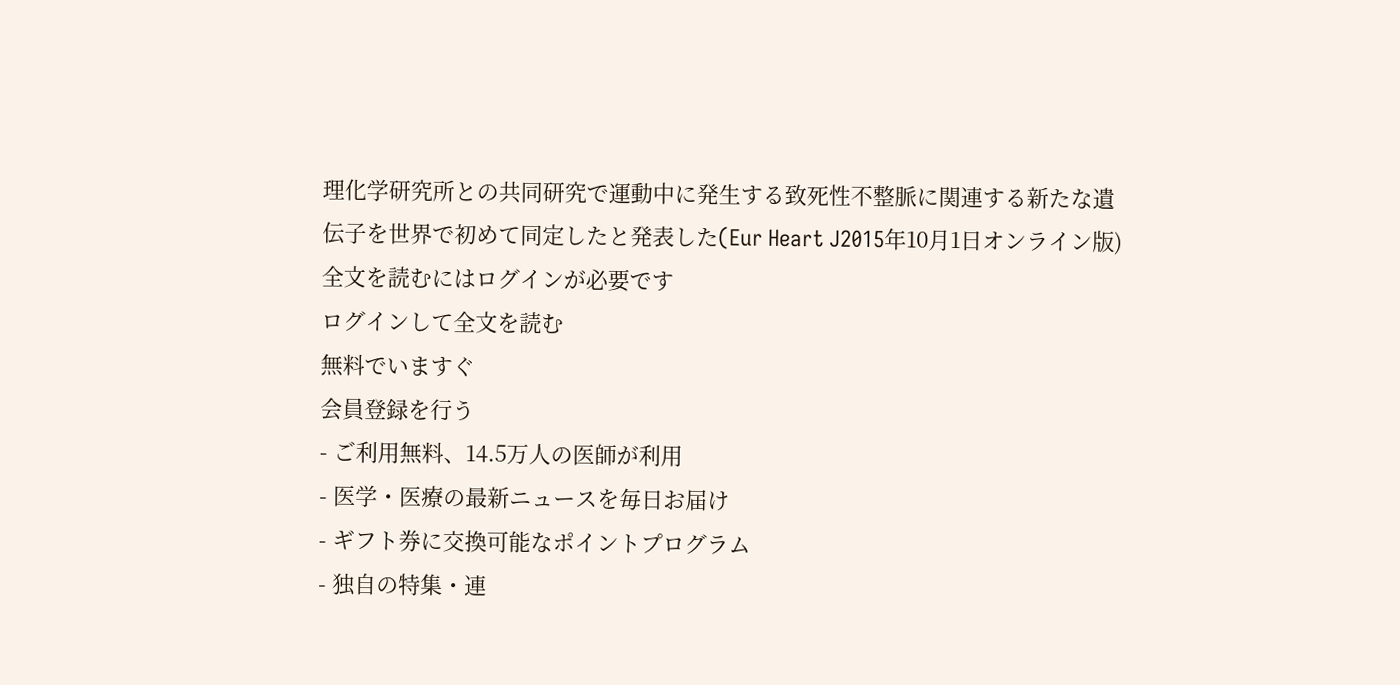理化学研究所との共同研究で運動中に発生する致死性不整脈に関連する新たな遺伝子を世界で初めて同定したと発表した(Eur Heart J2015年10月1日オンライン版)
全文を読むにはログインが必要です
ログインして全文を読む
無料でいますぐ
会員登録を行う
- ご利用無料、14.5万人の医師が利用
- 医学・医療の最新ニュースを毎日お届け
- ギフト券に交換可能なポイントプログラム
- 独自の特集・連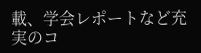載、学会レポートなど充実のコ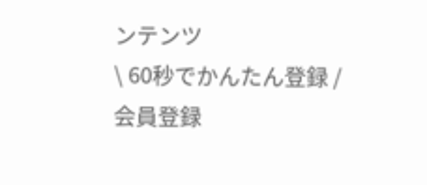ンテンツ
\ 60秒でかんたん登録 /
会員登録